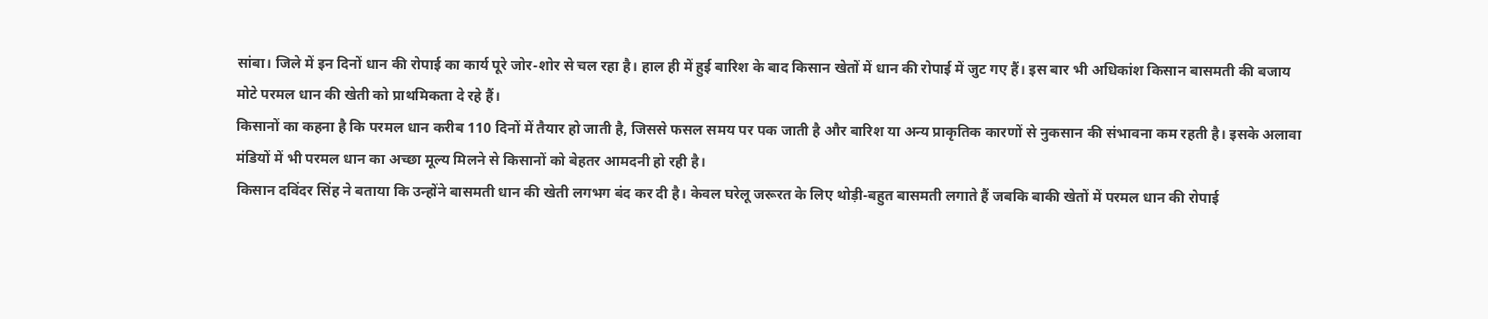सांबा। जिले में इन दिनों धान की रोपाई का कार्य पूरे जोर-शोर से चल रहा है। हाल ही में हुई बारिश के बाद किसान खेतों में धान की रोपाई में जुट गए हैं। इस बार भी अधिकांश किसान बासमती की बजाय मोटे परमल धान की खेती को प्राथमिकता दे रहे हैं।
किसानों का कहना है कि परमल धान करीब 110 दिनों में तैयार हो जाती है, जिससे फसल समय पर पक जाती है और बारिश या अन्य प्राकृतिक कारणों से नुकसान की संभावना कम रहती है। इसके अलावा मंडियों में भी परमल धान का अच्छा मूल्य मिलने से किसानों को बेहतर आमदनी हो रही है।
किसान दविंदर सिंह ने बताया कि उन्होंने बासमती धान की खेती लगभग बंद कर दी है। केवल घरेलू जरूरत के लिए थोड़ी-बहुत बासमती लगाते हैं जबकि बाकी खेतों में परमल धान की रोपाई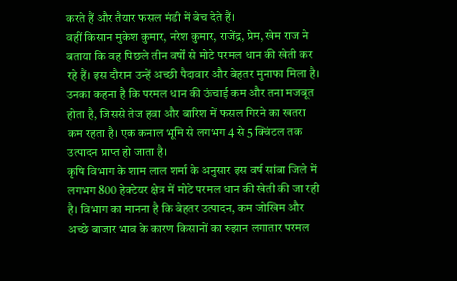करते हैं और तैयार फसल मंडी में बेच देते हैं।
वहीं किसान मुकेश कुमार, नरेश कुमार, राजेंद्र, प्रेम, खेम राज ने बताया कि वह पिछले तीन वर्षों से मोटे परमल धान की खेती कर रहे हैं। इस दौरान उन्हें अच्छी पैदावार और बेहतर मुनाफा मिला है। उनका कहना है कि परमल धान की ऊंचाई कम और तना मजबूत होता है, जिससे तेज हवा और बारिश में फसल गिरने का खतरा कम रहता है। एक कनाल भूमि से लगभग 4 से 5 क्विंटल तक उत्पादन प्राप्त हो जाता है।
कृषि विभाग के शाम लाल शर्मा के अनुसार इस वर्ष सांबा जिले में लगभग 800 हेक्टेयर क्षेत्र में मोटे परमल धान की खेती की जा रही है। विभाग का मानना है कि बेहतर उत्पादन, कम जोखिम और अच्छे बाजार भाव के कारण किसानों का रुझान लगातार परमल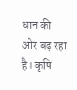धान की ओर बढ़ रहा है। कृषि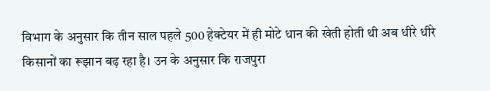विभाग के अनुसार कि तीन साल पहले 500 हेक्टेयर में ही मोटे धान की खेती होती थी अब धीरे धीरे किसानों का रूझान बढ़ रहा है। उन के अनुसार कि राजपुरा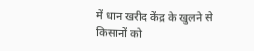में धान खरीद केंद्र के खुलने से किसानों को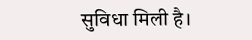सुविधा मिली है।